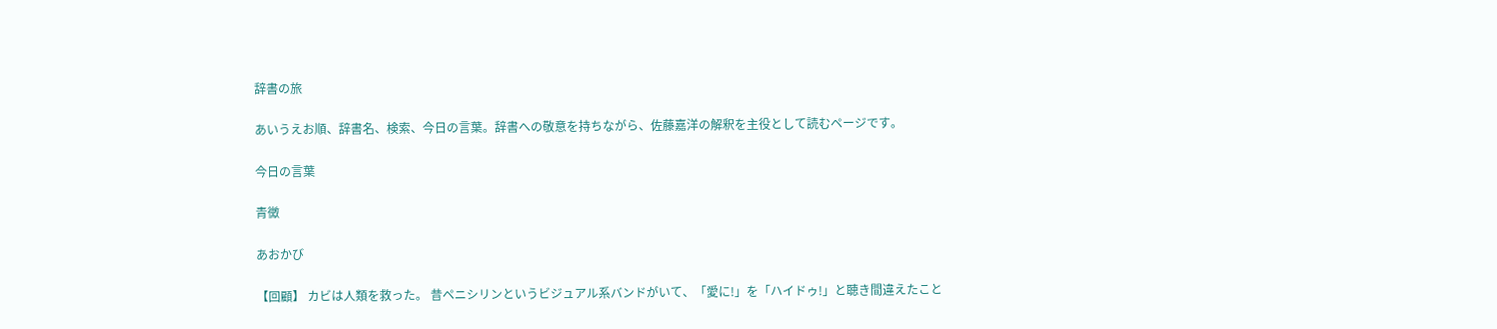辞書の旅

あいうえお順、辞書名、検索、今日の言葉。辞書への敬意を持ちながら、佐藤嘉洋の解釈を主役として読むページです。

今日の言葉

青黴

あおかび

【回顧】 カビは人類を救った。 昔ペニシリンというビジュアル系バンドがいて、「愛に!」を「ハイドゥ!」と聴き間違えたこと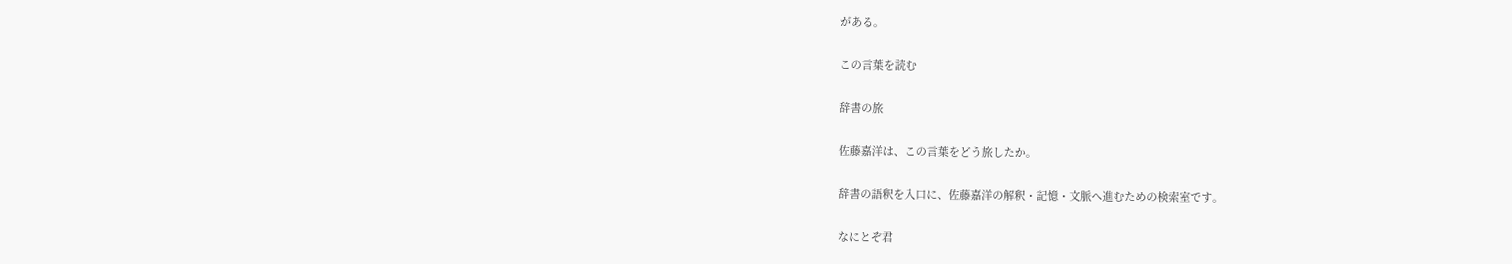がある。

この言葉を読む

辞書の旅

佐藤嘉洋は、この言葉をどう旅したか。

辞書の語釈を入口に、佐藤嘉洋の解釈・記憶・文脈へ進むための検索室です。

なにとぞ君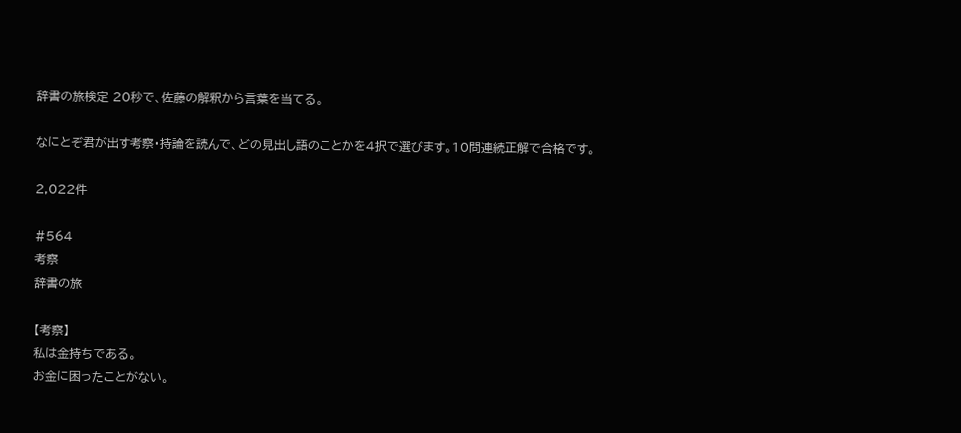辞書の旅検定 20秒で、佐藤の解釈から言葉を当てる。

なにとぞ君が出す考察・持論を読んで、どの見出し語のことかを4択で選びます。10問連続正解で合格です。

2,022件

#564
考察
辞書の旅

【考察】
私は金持ちである。
お金に困ったことがない。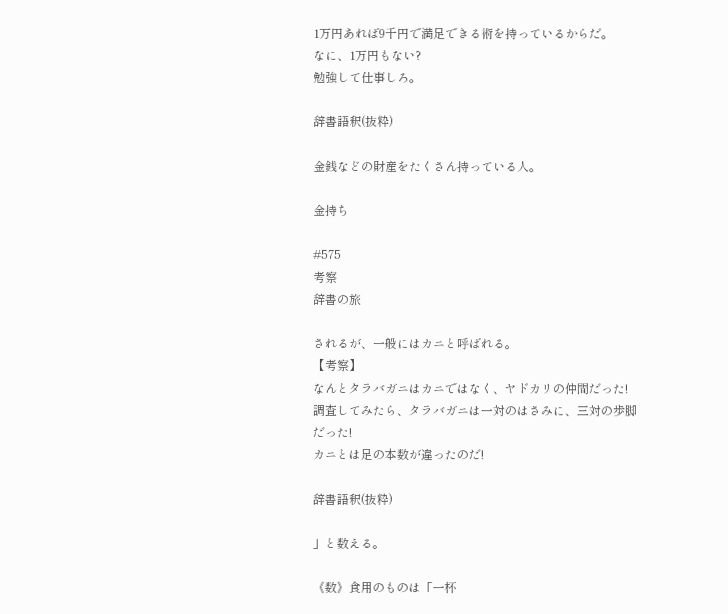1万円あれば9千円で満足できる術を持っているからだ。
なに、1万円もない?
勉強して仕事しろ。

辞書語釈(抜粋)

金銭などの財産をたくさん持っている人。

金持ち

#575
考察
辞書の旅

されるが、一般にはカニと呼ばれる。
【考察】
なんとタラバガニはカニではなく、ヤドカリの仲間だった!
調査してみたら、タラバガニは一対のはさみに、三対の歩脚だった!
カニとは足の本数が違ったのだ!

辞書語釈(抜粋)

」と数える。

《数》食用のものは「一杯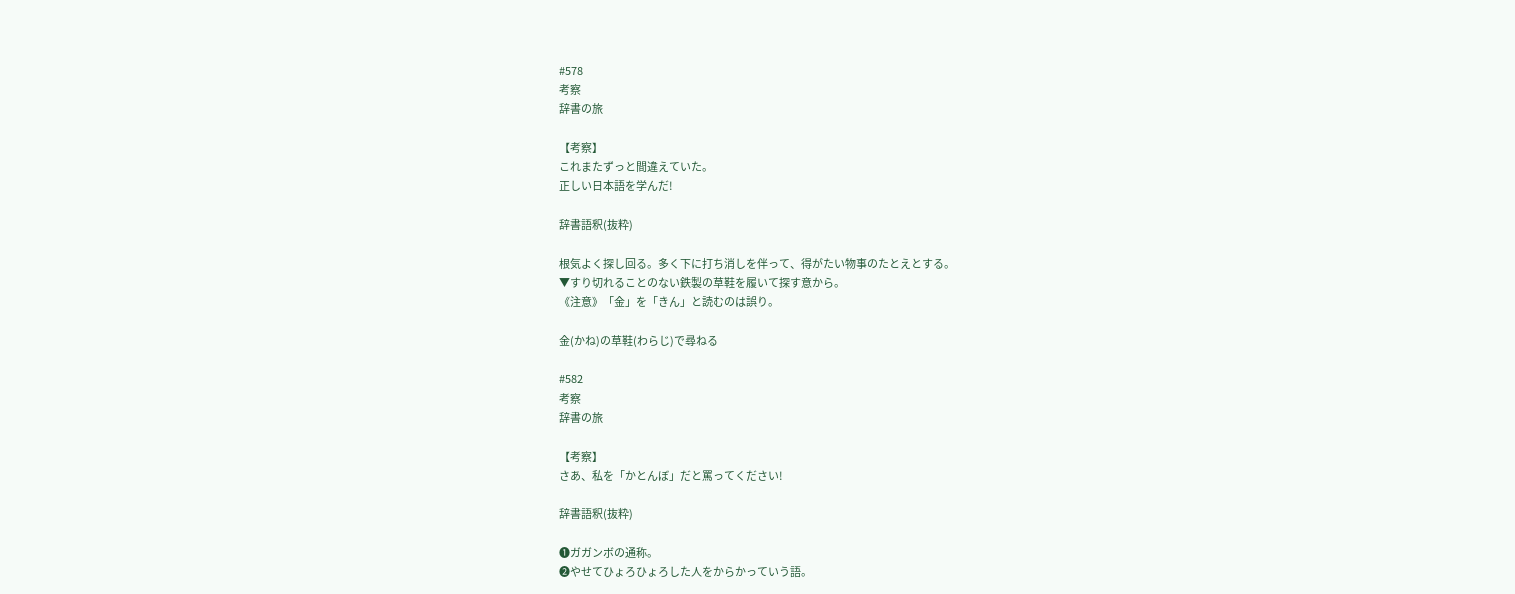#578
考察
辞書の旅

【考察】
これまたずっと間違えていた。
正しい日本語を学んだ!

辞書語釈(抜粋)

根気よく探し回る。多く下に打ち消しを伴って、得がたい物事のたとえとする。
▼すり切れることのない鉄製の草鞋を履いて探す意から。
《注意》「金」を「きん」と読むのは誤り。

金(かね)の草鞋(わらじ)で尋ねる

#582
考察
辞書の旅

【考察】
さあ、私を「かとんぼ」だと罵ってください!

辞書語釈(抜粋)

❶ガガンボの通称。
❷やせてひょろひょろした人をからかっていう語。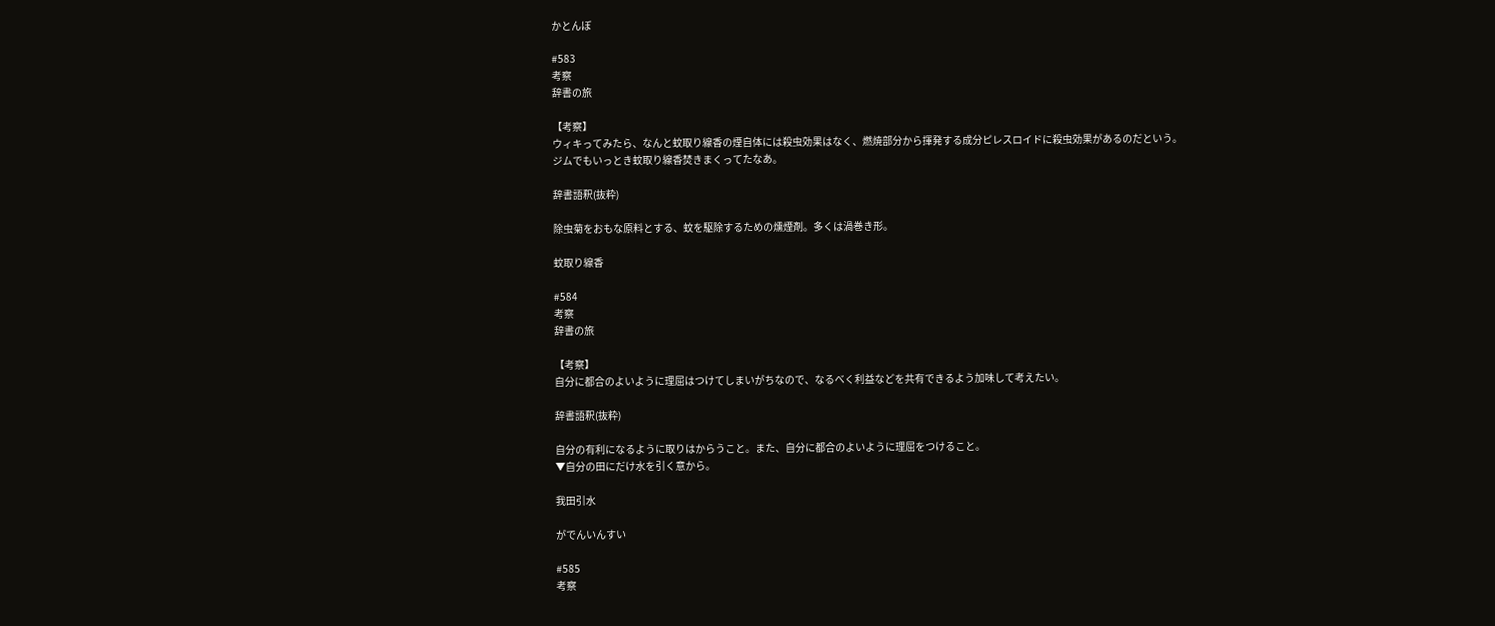かとんぼ

#583
考察
辞書の旅

【考察】
ウィキってみたら、なんと蚊取り線香の煙自体には殺虫効果はなく、燃焼部分から揮発する成分ピレスロイドに殺虫効果があるのだという。
ジムでもいっとき蚊取り線香焚きまくってたなあ。

辞書語釈(抜粋)

除虫菊をおもな原料とする、蚊を駆除するための燻煙剤。多くは渦巻き形。

蚊取り線香

#584
考察
辞書の旅

【考察】
自分に都合のよいように理屈はつけてしまいがちなので、なるべく利益などを共有できるよう加味して考えたい。

辞書語釈(抜粋)

自分の有利になるように取りはからうこと。また、自分に都合のよいように理屈をつけること。
▼自分の田にだけ水を引く意から。

我田引水

がでんいんすい

#585
考察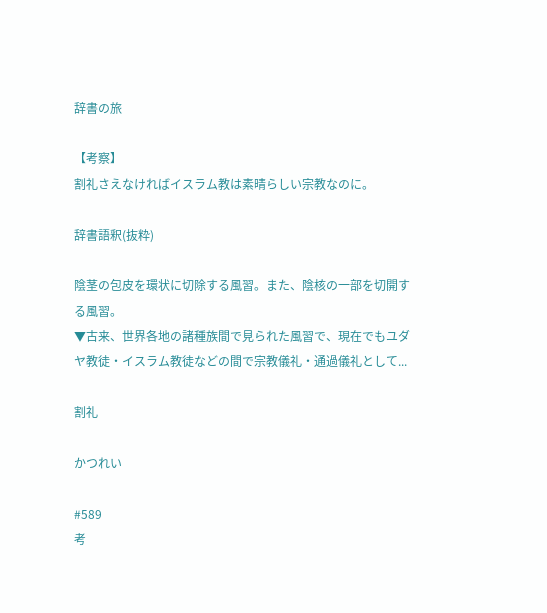辞書の旅

【考察】
割礼さえなければイスラム教は素晴らしい宗教なのに。

辞書語釈(抜粋)

陰茎の包皮を環状に切除する風習。また、陰核の一部を切開する風習。
▼古来、世界各地の諸種族間で見られた風習で、現在でもユダヤ教徒・イスラム教徒などの間で宗教儀礼・通過儀礼として...

割礼

かつれい

#589
考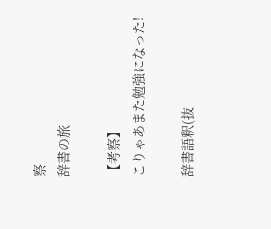察
辞書の旅

【考察】
こりゃあまた勉強になった!

辞書語釈(抜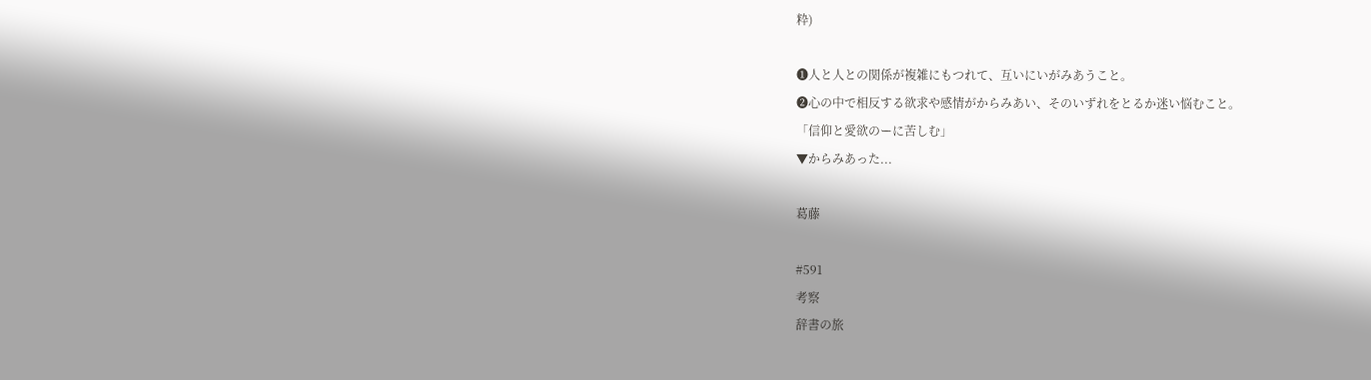粋)

❶人と人との関係が複雑にもつれて、互いにいがみあうこと。
❷心の中で相反する欲求や感情がからみあい、そのいずれをとるか迷い悩むこと。
「信仰と愛欲のーに苦しむ」
▼からみあった...

葛藤

#591
考察
辞書の旅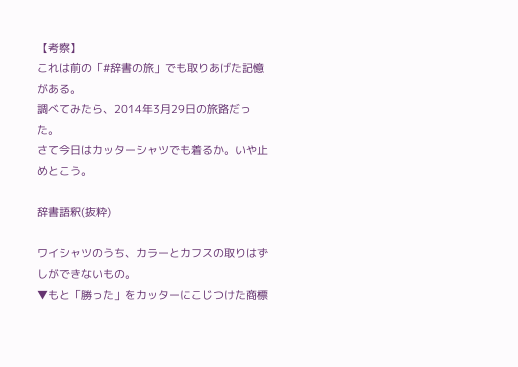【考察】
これは前の「#辞書の旅」でも取りあげた記憶がある。
調べてみたら、2014年3月29日の旅路だった。
さて今日はカッターシャツでも着るか。いや止めとこう。

辞書語釈(抜粋)

ワイシャツのうち、カラーとカフスの取りはずしができないもの。
▼もと「勝った」をカッターにこじつけた商標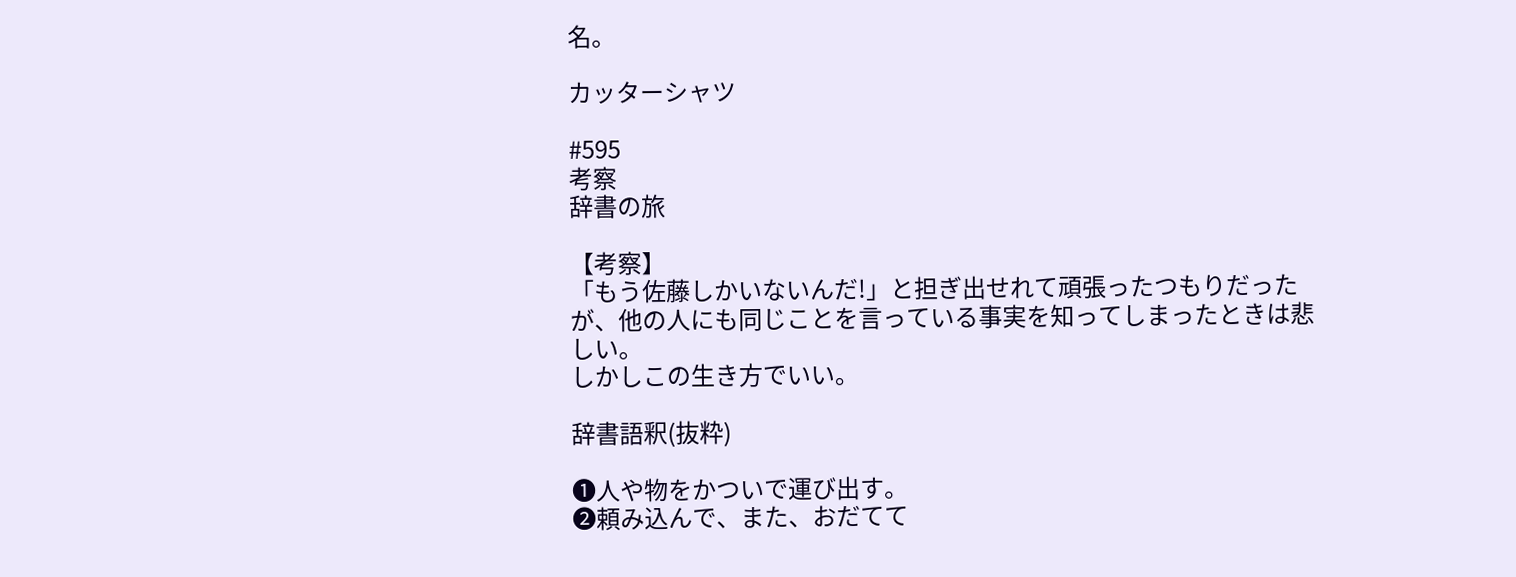名。

カッターシャツ

#595
考察
辞書の旅

【考察】
「もう佐藤しかいないんだ!」と担ぎ出せれて頑張ったつもりだったが、他の人にも同じことを言っている事実を知ってしまったときは悲しい。
しかしこの生き方でいい。

辞書語釈(抜粋)

❶人や物をかついで運び出す。
❷頼み込んで、また、おだてて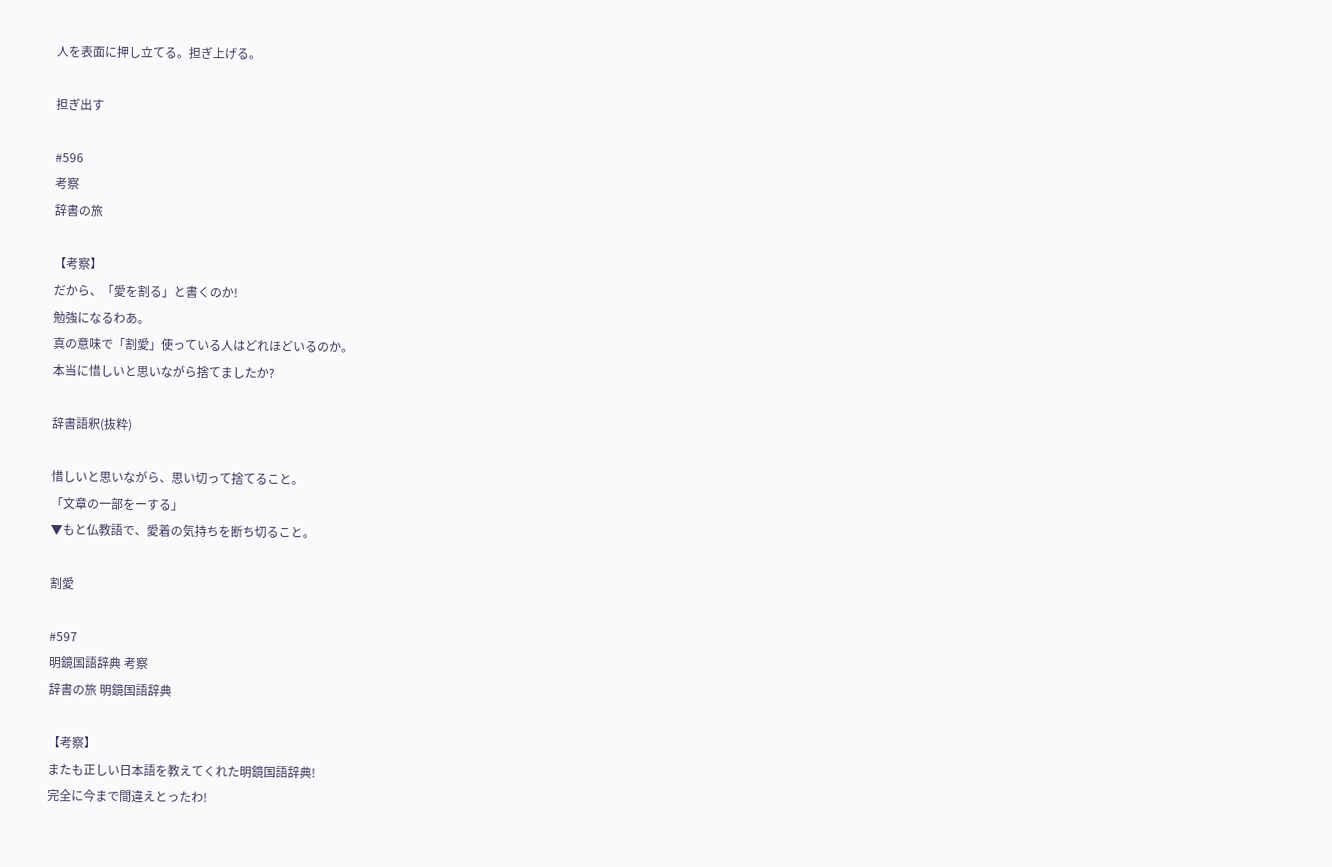人を表面に押し立てる。担ぎ上げる。

担ぎ出す

#596
考察
辞書の旅

【考察】
だから、「愛を割る」と書くのか!
勉強になるわあ。
真の意味で「割愛」使っている人はどれほどいるのか。
本当に惜しいと思いながら捨てましたか?

辞書語釈(抜粋)

惜しいと思いながら、思い切って捨てること。
「文章の一部をーする」
▼もと仏教語で、愛着の気持ちを断ち切ること。

割愛

#597
明鏡国語辞典 考察
辞書の旅 明鏡国語辞典

【考察】
またも正しい日本語を教えてくれた明鏡国語辞典!
完全に今まで間違えとったわ!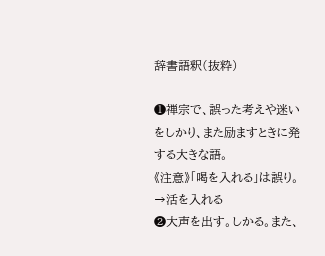辞書語釈(抜粋)

❶禅宗で、誤った考えや迷いをしかり、また励ますときに発する大きな語。
《注意》「喝を入れる」は誤り。→活を入れる
❷大声を出す。しかる。また、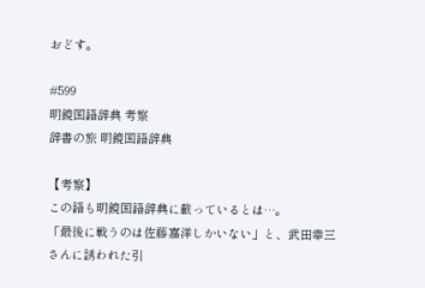おどす。

#599
明鏡国語辞典 考察
辞書の旅 明鏡国語辞典

【考察】
この語も明鏡国語辞典に載っているとは…。
「最後に戦うのは佐藤嘉洋しかいない」と、武田幸三さんに誘われた引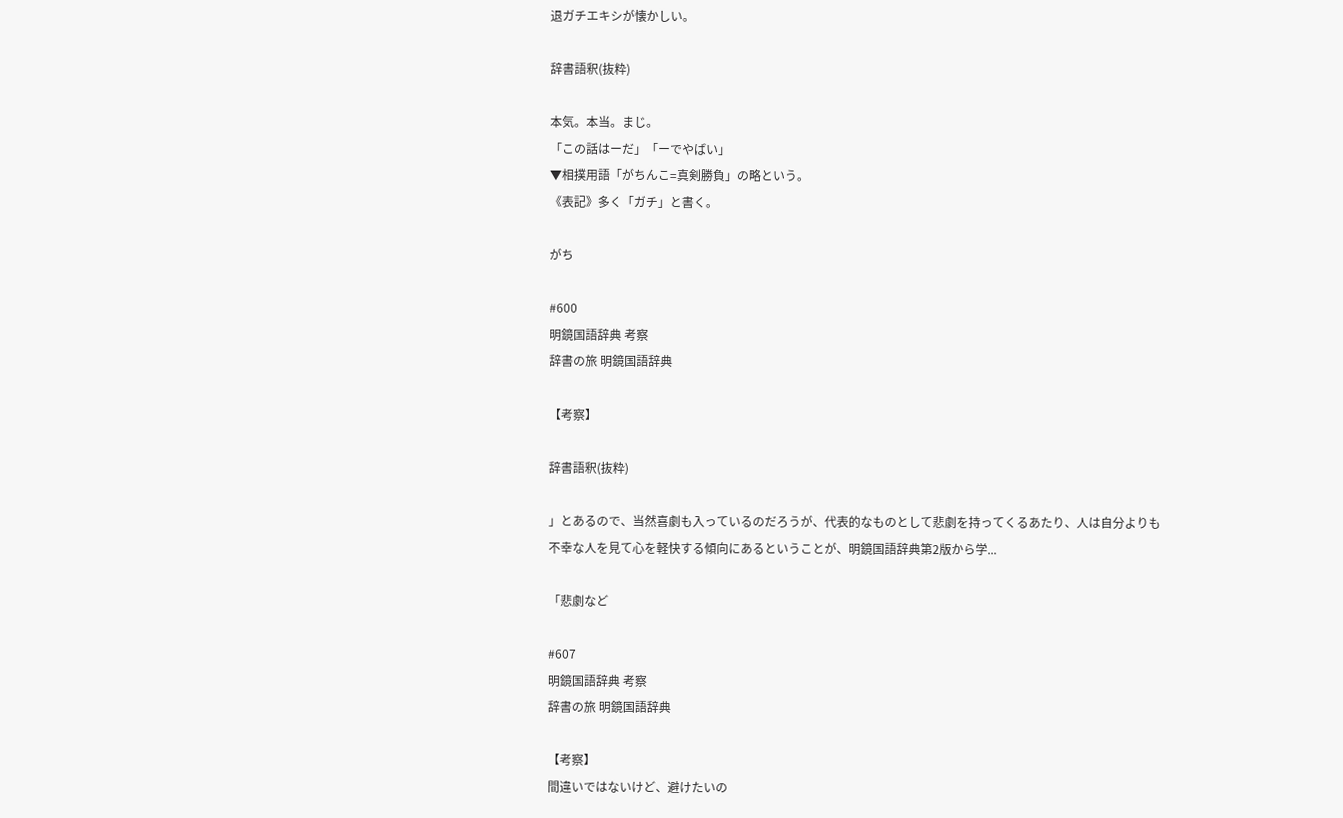退ガチエキシが懐かしい。

辞書語釈(抜粋)

本気。本当。まじ。
「この話はーだ」「ーでやばい」
▼相撲用語「がちんこ=真剣勝負」の略という。
《表記》多く「ガチ」と書く。

がち

#600
明鏡国語辞典 考察
辞書の旅 明鏡国語辞典

【考察】

辞書語釈(抜粋)

」とあるので、当然喜劇も入っているのだろうが、代表的なものとして悲劇を持ってくるあたり、人は自分よりも不幸な人を見て心を軽快する傾向にあるということが、明鏡国語辞典第2版から学...

「悲劇など

#607
明鏡国語辞典 考察
辞書の旅 明鏡国語辞典

【考察】
間違いではないけど、避けたいの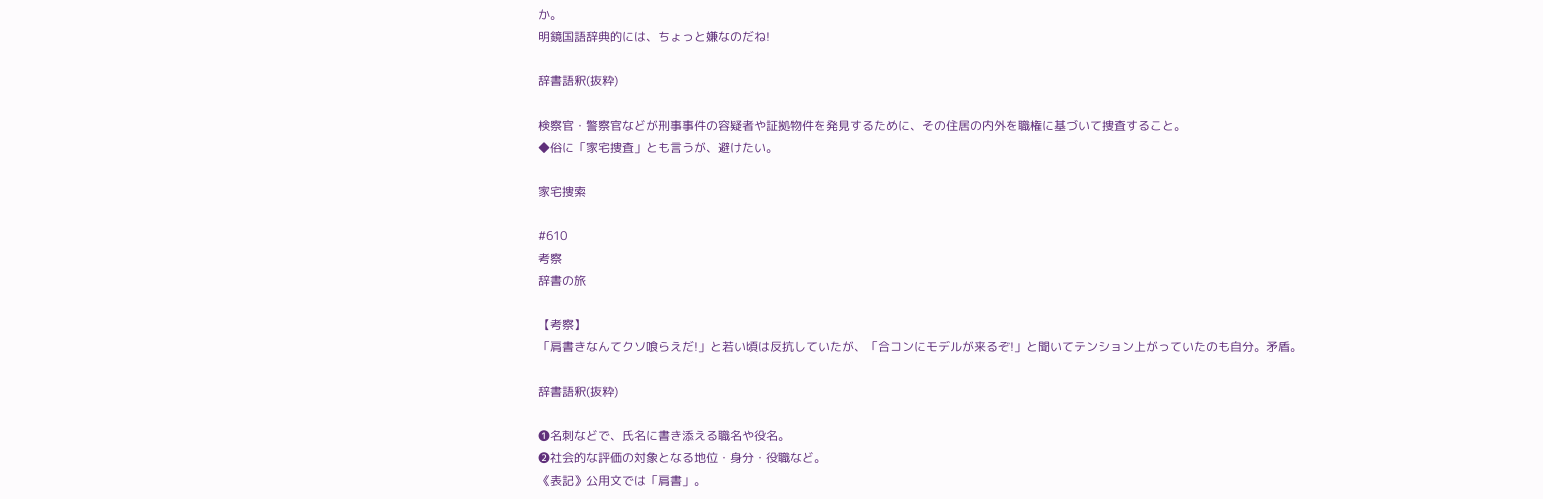か。
明鏡国語辞典的には、ちょっと嫌なのだね!

辞書語釈(抜粋)

検察官・警察官などが刑事事件の容疑者や証拠物件を発見するために、その住居の内外を職権に基づいて捜査すること。
◆俗に「家宅捜査」とも言うが、避けたい。

家宅捜索

#610
考察
辞書の旅

【考察】
「肩書きなんてクソ喰らえだ!」と若い頃は反抗していたが、「合コンにモデルが来るぞ!」と聞いてテンション上がっていたのも自分。矛盾。

辞書語釈(抜粋)

❶名刺などで、氏名に書き添える職名や役名。
❷社会的な評価の対象となる地位・身分・役職など。
《表記》公用文では「肩書」。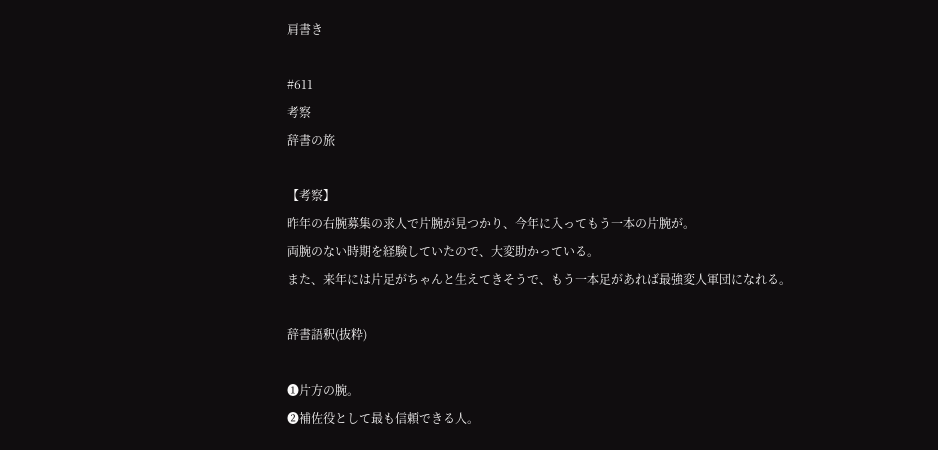肩書き

#611
考察
辞書の旅

【考察】
昨年の右腕募集の求人で片腕が見つかり、今年に入ってもう一本の片腕が。
両腕のない時期を経験していたので、大変助かっている。
また、来年には片足がちゃんと生えてきそうで、もう一本足があれば最強変人軍団になれる。

辞書語釈(抜粋)

❶片方の腕。
❷補佐役として最も信頼できる人。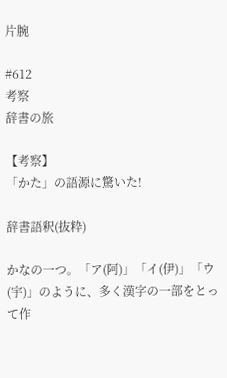片腕

#612
考察
辞書の旅

【考察】
「かた」の語源に驚いた!

辞書語釈(抜粋)

かなの一つ。「ア(阿)」「イ(伊)」「ウ(宇)」のように、多く漢字の一部をとって作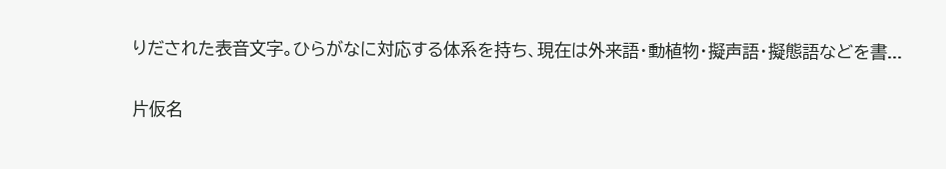りだされた表音文字。ひらがなに対応する体系を持ち、現在は外来語・動植物・擬声語・擬態語などを書...

片仮名